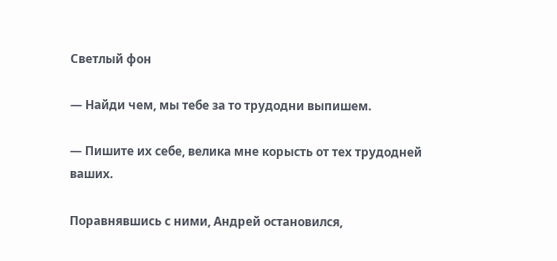Светлый фон

— Найди чем, мы тебе за то трудодни выпишем.

— Пишите их себе, велика мне корысть от тех трудодней ваших.

Поравнявшись с ними, Андрей остановился,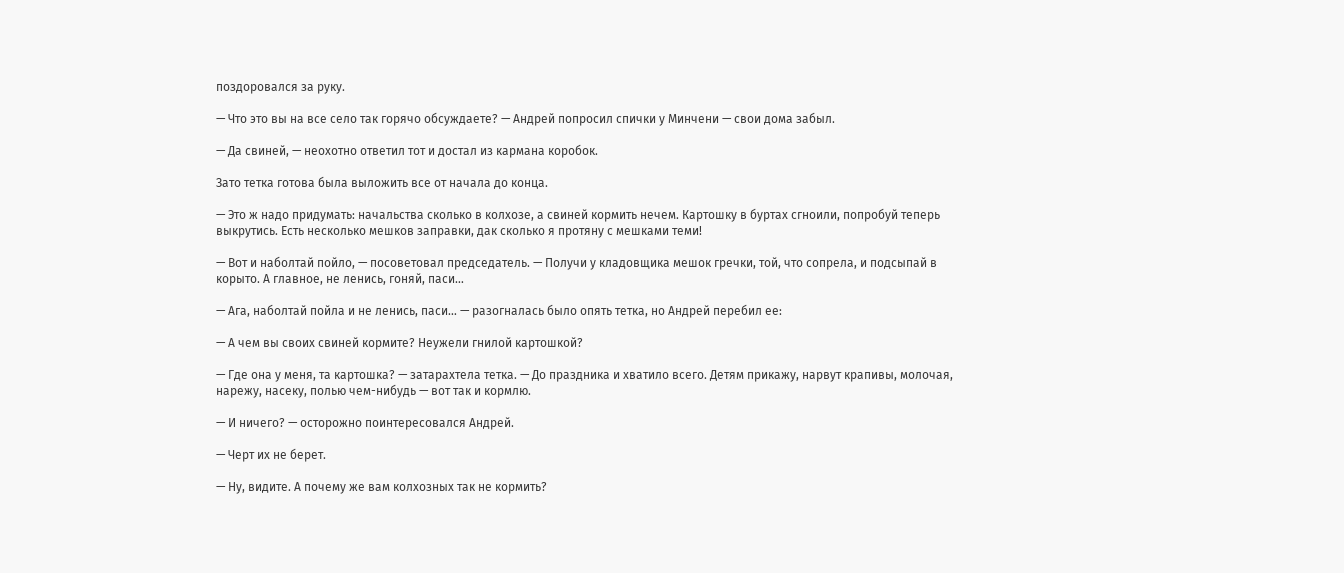поздоровался за руку.

— Что это вы на все село так горячо обсуждаете? — Андрей попросил спички у Минчени — свои дома забыл.

— Да свиней, — неохотно ответил тот и достал из кармана коробок.

Зато тетка готова была выложить все от начала до конца.

— Это ж надо придумать: начальства сколько в колхозе, а свиней кормить нечем. Картошку в буртах сгноили, попробуй теперь выкрутись. Есть несколько мешков заправки, дак сколько я протяну с мешками теми!

— Вот и наболтай пойло, — посоветовал председатель. — Получи у кладовщика мешок гречки, той, что сопрела, и подсыпай в корыто. А главное, не ленись, гоняй, паси…

— Ага, наболтай пойла и не ленись, паси… — разогналась было опять тетка, но Андрей перебил ее:

— А чем вы своих свиней кормите? Неужели гнилой картошкой?

— Где она у меня, та картошка? — затарахтела тетка. — До праздника и хватило всего. Детям прикажу, нарвут крапивы, молочая, нарежу, насеку, полью чем-нибудь — вот так и кормлю.

— И ничего? — осторожно поинтересовался Андрей.

— Черт их не берет.

— Ну, видите. А почему же вам колхозных так не кормить?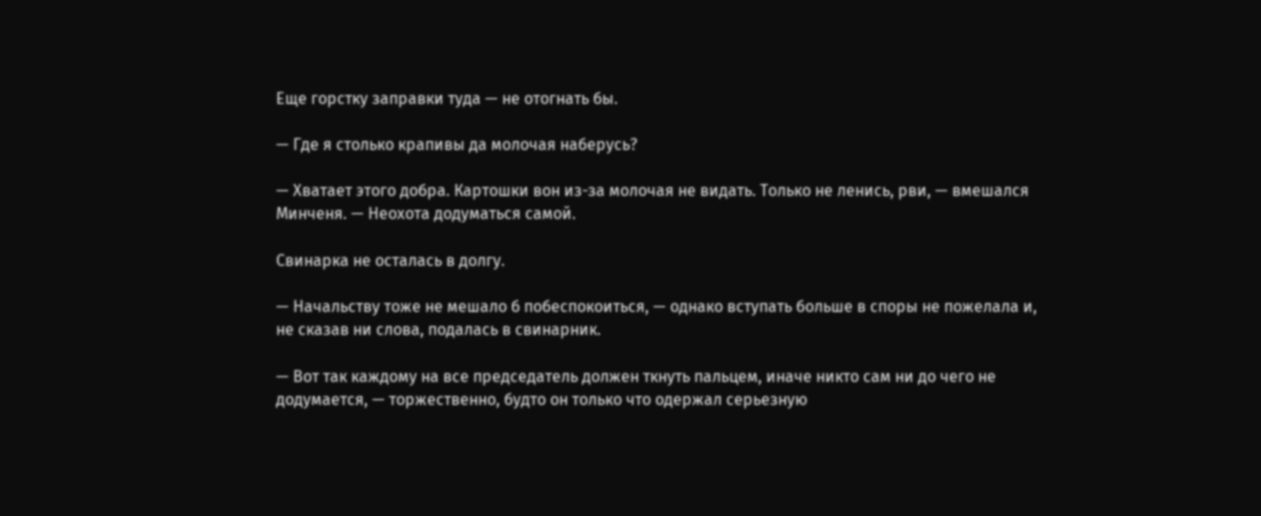Еще горстку заправки туда — не отогнать бы.

— Где я столько крапивы да молочая наберусь?

— Хватает этого добра. Картошки вон из-за молочая не видать. Только не ленись, рви, — вмешался Минченя. — Неохота додуматься самой.

Свинарка не осталась в долгу.

— Начальству тоже не мешало б побеспокоиться, — однако вступать больше в споры не пожелала и, не сказав ни слова, подалась в свинарник.

— Вот так каждому на все председатель должен ткнуть пальцем, иначе никто сам ни до чего не додумается, — торжественно, будто он только что одержал серьезную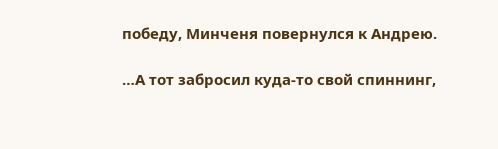победу, Минченя повернулся к Андрею.

…А тот забросил куда-то свой спиннинг,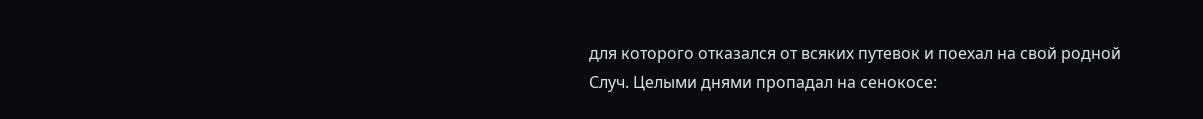для которого отказался от всяких путевок и поехал на свой родной Случ. Целыми днями пропадал на сенокосе: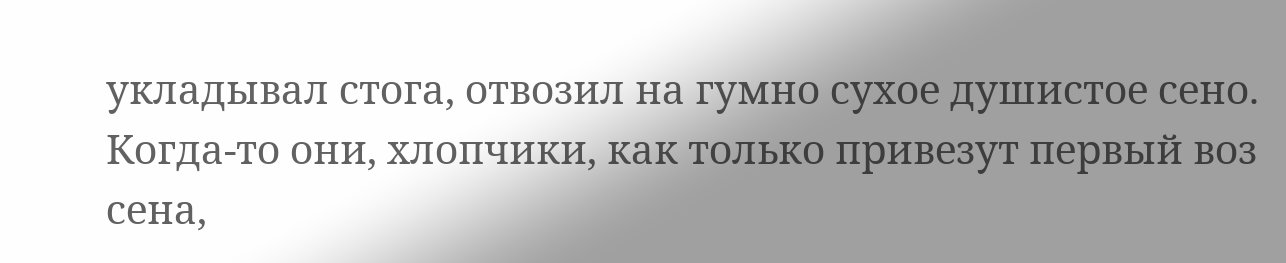укладывал стога, отвозил на гумно сухое душистое сено. Когда-то они, хлопчики, как только привезут первый воз сена,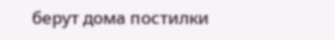берут дома постилки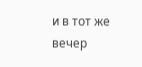и в тот же вечер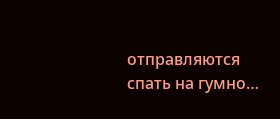отправляются спать на гумно…